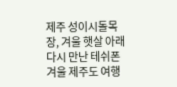제주 성이시돌목장, 겨울 햇살 아래 다시 만난 테쉬폰
겨울 제주도 여행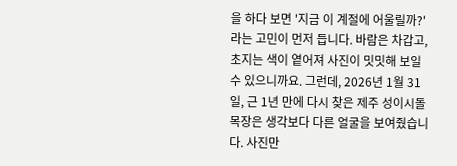을 하다 보면 '지금 이 계절에 어울릴까?'라는 고민이 먼저 듭니다. 바람은 차갑고, 초지는 색이 옅어져 사진이 밋밋해 보일 수 있으니까요. 그런데, 2026년 1월 31일, 근 1년 만에 다시 찾은 제주 성이시돌목장은 생각보다 다른 얼굴을 보여줬습니다. 사진만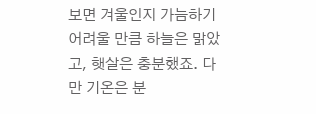보면 겨울인지 가늠하기 어려울 만큼 하늘은 맑았고, 햇살은 충분했죠. 다만 기온은 분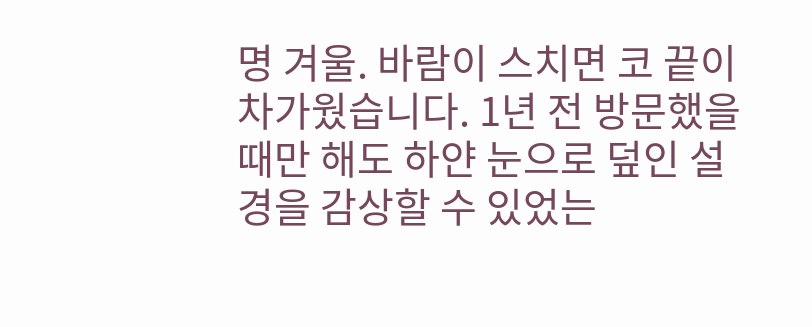명 겨울. 바람이 스치면 코 끝이 차가웠습니다. 1년 전 방문했을 때만 해도 하얀 눈으로 덮인 설경을 감상할 수 있었는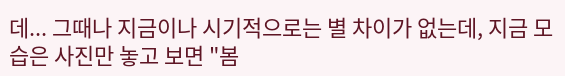데... 그때나 지금이나 시기적으로는 별 차이가 없는데, 지금 모습은 사진만 놓고 보면 "봄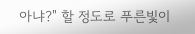아냐?" 할 정도로 푸른빛이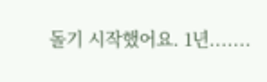돌기 시작했어요. 1년.......